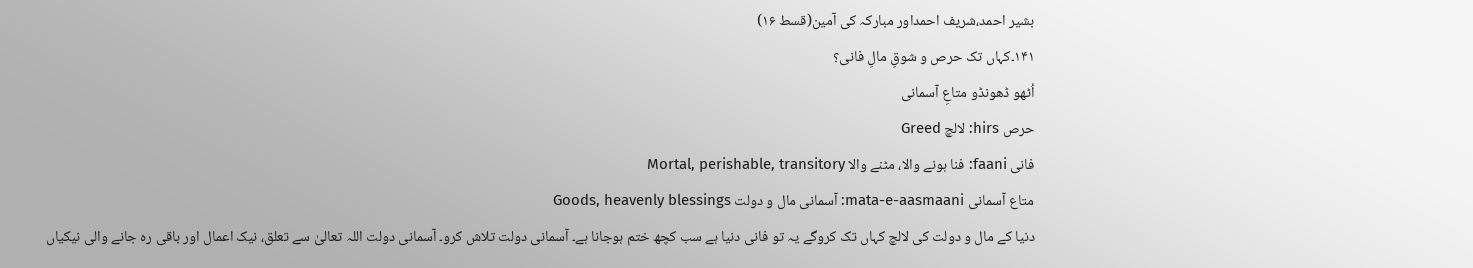بشیر احمد،شریف احمداور مبارکہ کی آمین(قسط ۱۶)
۱۴۱۔کہاں تک حرص و شوقِ مالِ فانی؟
اُٹھو ڈھونڈو متاعِ آسمانی
حرص hirs: لالچ Greed
فانی faani: فنا ہونے والا، مٹنے والا Mortal, perishable, transitory
متاع آسمانی mata-e-aasmaani: آسمانی مال و دولت Goods, heavenly blessings
دنیا کے مال و دولت کی لالچ کہاں تک کروگے یہ تو فانی دنیا ہے سب کچھ ختم ہوجانا ہے۔ آسمانی دولت تلاش کرو۔ آسمانی دولت اللہ تعالیٰ سے تعلق، نیک اعمال اور باقی رہ جانے والی نیکیاں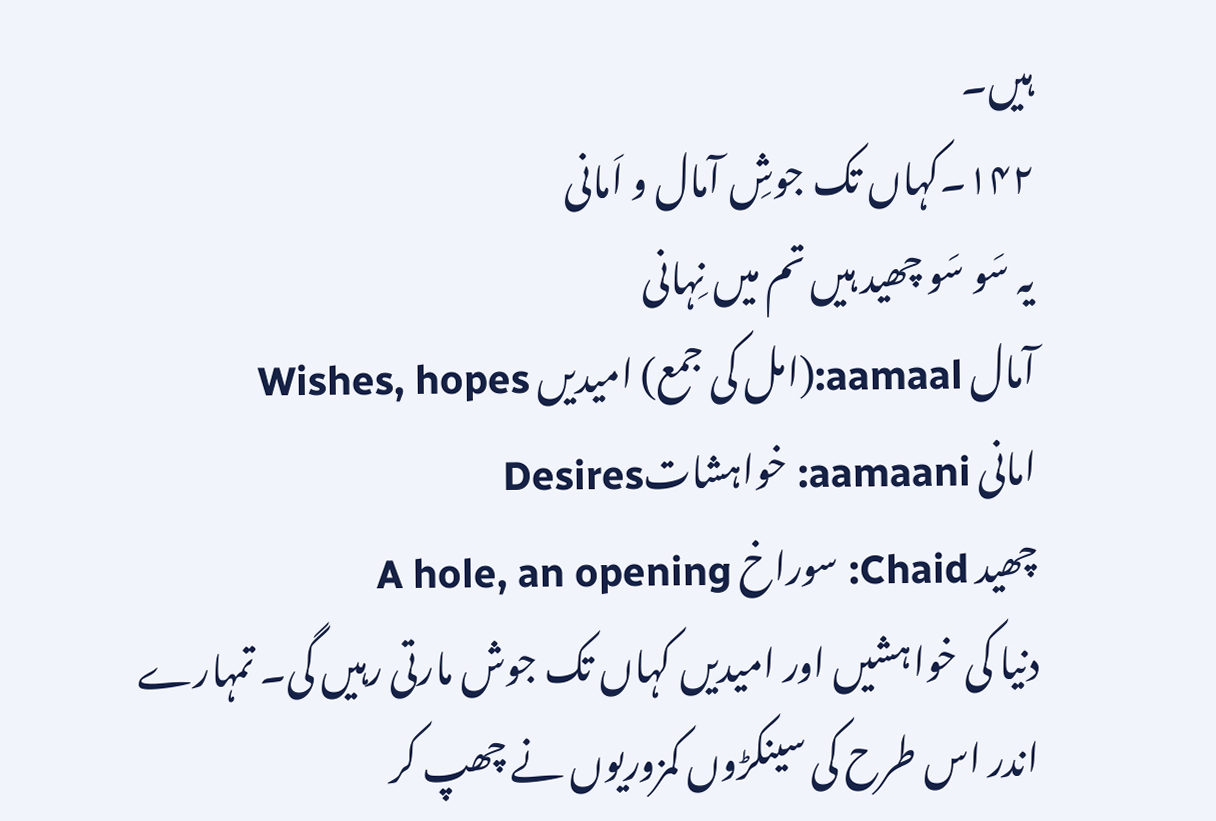ہیں۔
۱۴۲۔کہاں تک جوشِ آمال و اَمانی
یہ سَو سَو چھید ہیں تم میں نِہانی
آمال aamaal:(امل کی جمع) امیدیں Wishes, hopes
امانی aamaani: خواہشاتDesires
چھید Chaid: سوراخ A hole, an opening
دنیا کی خواہشیں اور امیدیں کہاں تک جوش مارتی رہیں گی۔ تمہارے اندر اس طرح کی سینکڑوں کمزوریوں نے چھپ کر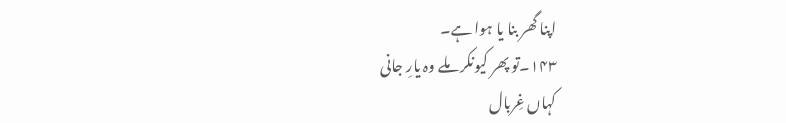اپنا گھر بنا یا ہوا ہے۔
۱۴۳۔تو پھر کیونکر ملے وہ یارِ جانی
کہاں غِربال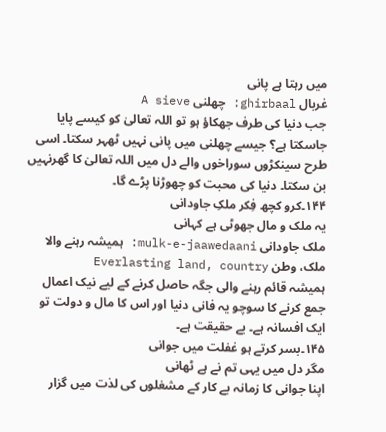میں رہتا ہے پانی
غربال ghirbaal: چھلنی A sieve
جب دنیا کی طرف جھکاؤ ہو تو اللہ تعالیٰ کو کیسے پایا جاسکتا ہے؟ جیسے چھلنی میں پانی نہیں ٹھہر سکتا۔ اسی طرح سینکڑوں سوراخوں والے دل میں اللہ تعالیٰ کا گھرنہیں بن سکتا۔ دنیا کی محبت کو چھوڑنا پڑے گا۔
۱۴۴۔کرو کچھ فِکر ملکِ جاودانی
یہ ملک و مال جھوٹی ہے کہانی
ملک جاودانی mulk-e-jaawedaani: ہمیشہ رہنے والا ملک، وطن Everlasting land, country
ہمیشہ قائم رہنے والی جگہ حاصل کرنے کے لیے نیک اعمال جمع کرنے کا سوچو یہ فانی دنیا اور اس کا مال و دولت تو ایک افسانہ ہے۔ بے حقیقت ہے۔
۱۴۵۔بسر کرتے ہو غفلت میں جوانی
مگر دل میں یہی تم نے ہے ٹھانی
اپنا جوانی کا زمانہ بے کار کے مشغلوں کی لذت میں گزار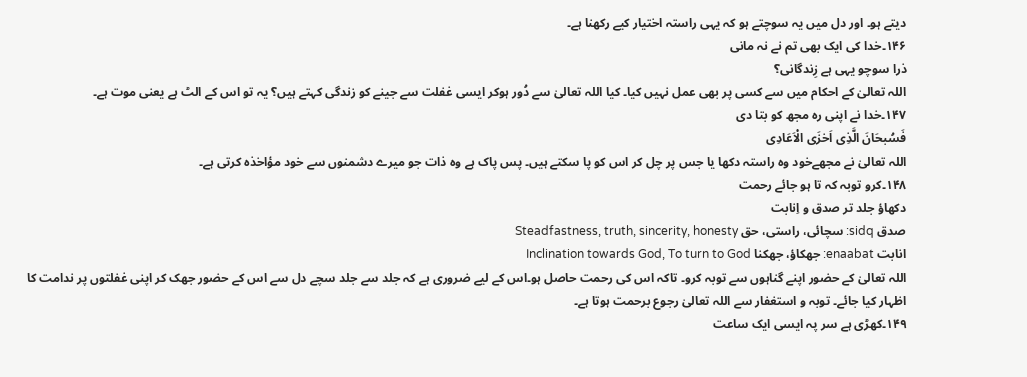دیتے ہو۔ اور دل میں یہ سوچتے ہو کہ یہی راستہ اختیار کیے رکھنا ہے۔
۱۴۶۔خدا کی ایک بھی تم نے نہ مانی
ذرا سوچو یہی ہے زِندگانی؟
اللہ تعالیٰ کے احکام میں سے کسی پر بھی عمل نہیں کیا۔ کیا اللہ تعالیٰ سے دُور ہوکر ایسی غفلت سے جینے کو زندگی کہتے ہیں؟ یہ تو اس کے الٹ ہے یعنی موت ہے۔
۱۴۷۔خدا نے اپنی رہ مجھ کو بتا دی
فَسُبحَانَ الَّذِی اَخزَی الْاَعَادِی
اللہ تعالیٰ نے مجھےخود وہ راستہ دکھا یا جس پر چل کر اس کو پا سکتے ہیں۔ پس پاک ہے وہ ذات جو میرے دشمنوں سے خود مؤاخذہ کرتی ہے۔
۱۴۸۔کرو توبہ کہ تا ہو جائے رحمت
دکھاؤ جلد تر صدق و اِنابت
صدق sidq: سچائی، راستی، حق Steadfastness, truth, sincerity, honesty
انابت enaabat: جھکاؤ، جھکنا Inclination towards God, To turn to God
اللہ تعالیٰ کے حضور اپنے گناہوں سے توبہ کرو۔ تاکہ اس کی رحمت حاصل ہو۔اس کے لیے ضروری ہے کہ جلد سے جلد سچے دل سے اس کے حضور جھک کر اپنی غفلتوں پر ندامت کا اظہار کیا جائے۔ توبہ و استغفار سے اللہ تعالیٰ رجوع برحمت ہوتا ہے۔
۱۴۹۔کھڑی ہے سر پہ ایسی ایک ساعت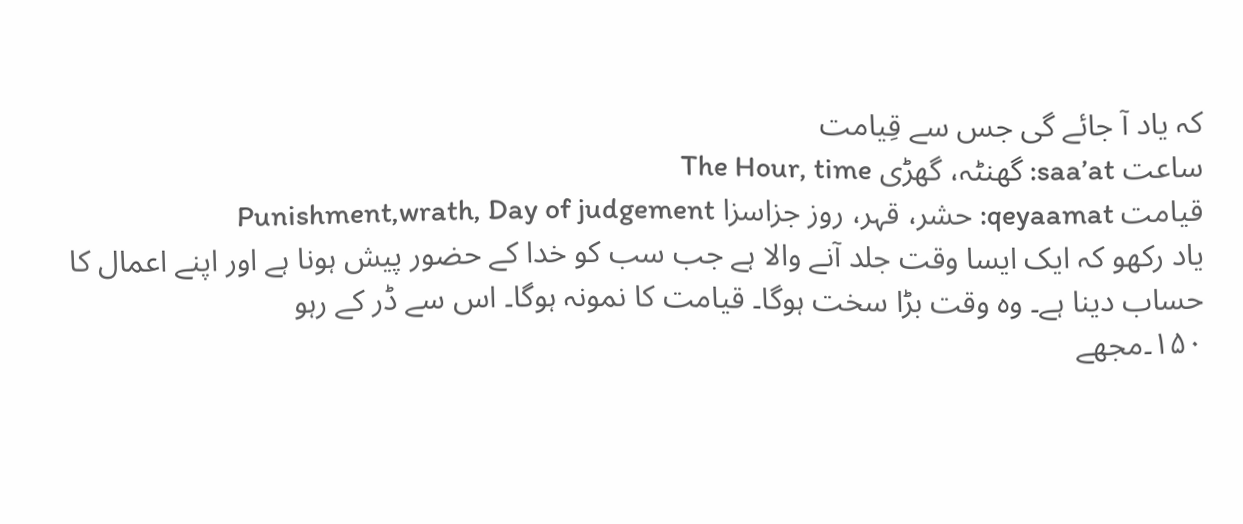کہ یاد آ جائے گی جس سے قِیامت
ساعت saa’at: گھنٹہ، گھڑی The Hour, time
قیامت qeyaamat: حشر، قہر، روز جزاسزا Punishment,wrath, Day of judgement
یاد رکھو کہ ایک ایسا وقت جلد آنے والا ہے جب سب کو خدا کے حضور پیش ہونا ہے اور اپنے اعمال کا حساب دینا ہے۔ وہ وقت بڑا سخت ہوگا۔ قیامت کا نمونہ ہوگا۔ اس سے ڈر کے رہو
۱۵۰۔مجھے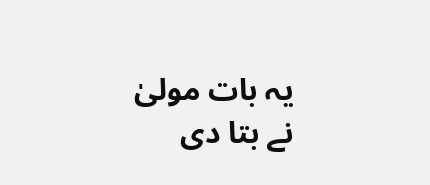یہ بات مولیٰ نے بتا دی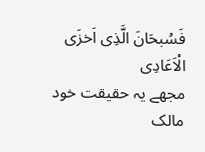فَسُبحَانَ الَّذِی اَخزَی الْاَعَادِی
مجھے یہ حقیقت خود مالک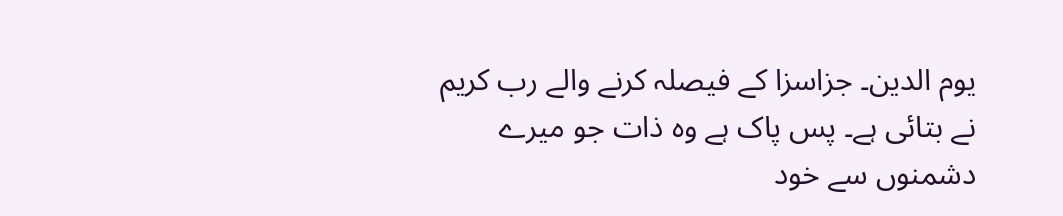یوم الدین۔ جزاسزا کے فیصلہ کرنے والے رب کریم نے بتائی ہے۔ پس پاک ہے وہ ذات جو میرے دشمنوں سے خود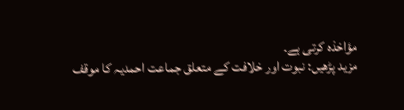مؤاخذہ کرتی ہے۔
مزید پڑھیں: نبوت اور خلافت کے متعلق جماعت احمدیہ کا موقف